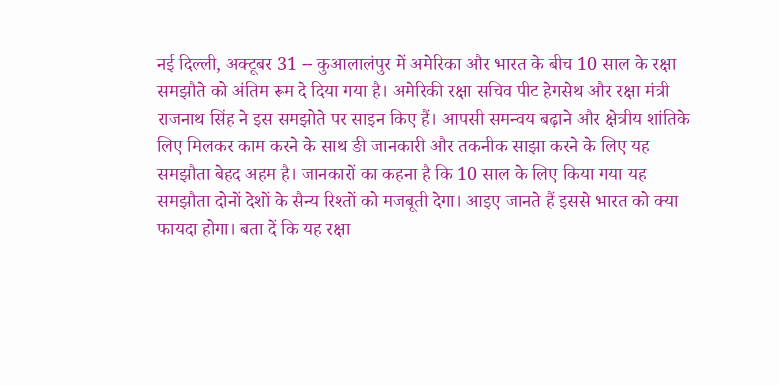नई दिल्ली, अक्टूबर 31 -- कुआलालंपुर में अमेरिका और भारत के बीच 10 साल के रक्षा समझौते को अंतिम रूम दे दिया गया है। अमेरिकी रक्षा सचिव पीट हेगसेथ और रक्षा मंत्री राजनाथ सिंह ने इस समझोते पर साइन किए हैं। आपसी समन्वय बढ़ाने और क्षेत्रीय शांतिके लिए मिलकर काम करने के साथ ङी जानकारी और तकनीक साझा करने के लिए यह समझौता बेहद अहम है। जानकारों का कहना है कि 10 साल के लिए किया गया यह समझौता दोनों देशों के सैन्य रिश्तों को मजबूती देगा। आइए जानते हैं इससे भारत को क्या फायदा होगा। बता दें कि यह रक्षा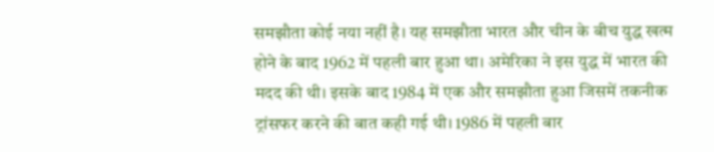समझौता कोई नया नहीं है। यह समझौता भारत और चीन के बीच युद्ध खत्म होने के बाद 1962 में पहली बार हुआ था। अमेरिका ने इस युद्ध में भारत की मदद की थी। इसके बाद 1984 में एक और समझौता हुआ जिसमें तकनीक ट्रांसफर करने की बात कही गई थी। 1986 में पहली बार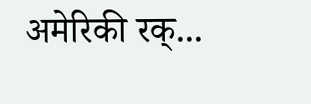अमेरिकी रक्...